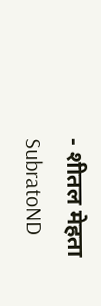- शीतल मेहता SubratoND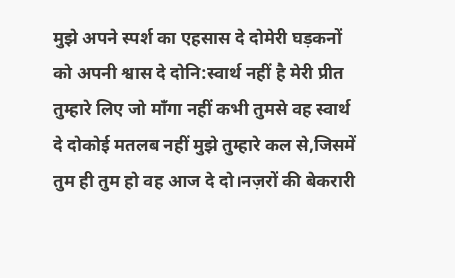मुझे अपने स्पर्श का एहसास दे दोमेरी घड़कनों को अपनी श्वास दे दोनि:स्वार्थ नहीं है मेरी प्रीत तुम्हारे लिए जो माँगा नहीं कभी तुमसे वह स्वार्थ दे दोकोई मतलब नहीं मुझे तुम्हारे कल से,जिसमें तुम ही तुम हो वह आज दे दो।नज़रों की बेकरारी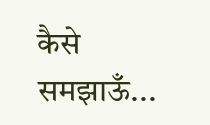कैसे समझाऊँ...